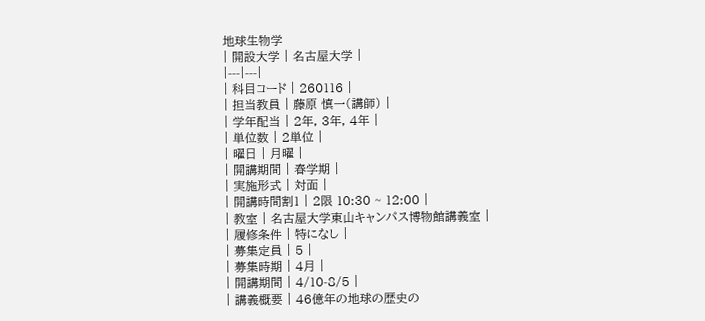地球生物学
| 開設大学 | 名古屋大学 |
|---|---|
| 科目コード | 260116 |
| 担当教員 | 藤原 慎一(講師) |
| 学年配当 | 2年, 3年, 4年 |
| 単位数 | 2単位 |
| 曜日 | 月曜 |
| 開講期間 | 春学期 |
| 実施形式 | 対面 |
| 開講時間割1 | 2限 10:30 ~ 12:00 |
| 教室 | 名古屋大学東山キャンパス博物館講義室 |
| 履修条件 | 特になし |
| 募集定員 | 5 |
| 募集時期 | 4月 |
| 開講期間 | 4/10-8/5 |
| 講義概要 | 46億年の地球の歴史の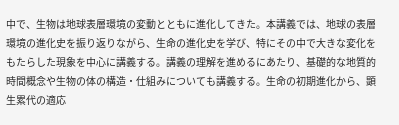中で、生物は地球表層環境の変動とともに進化してきた。本講義では、地球の表層環境の進化史を振り返りながら、生命の進化史を学び、特にその中で大きな変化をもたらした現象を中心に講義する。講義の理解を進めるにあたり、基礎的な地質的時間概念や生物の体の構造・仕組みについても講義する。生命の初期進化から、顕生累代の適応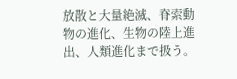放散と大量絶滅、脊索動物の進化、生物の陸上進出、人類進化まで扱う。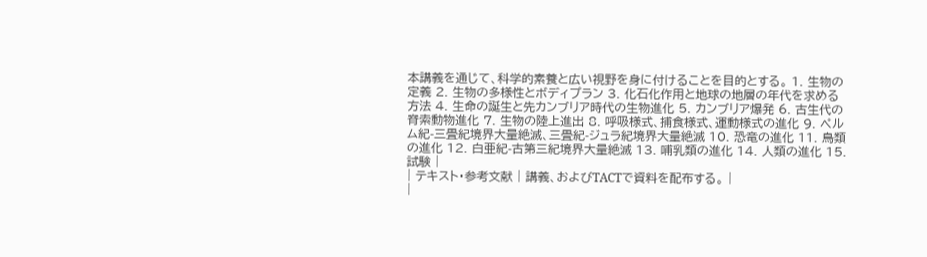本講義を通じて、科学的素養と広い視野を身に付けることを目的とする。 1. 生物の定義 2. 生物の多様性とボディプラン 3. 化石化作用と地球の地層の年代を求める方法 4. 生命の誕生と先カンブリア時代の生物進化 5. カンブリア爆発 6. 古生代の脊索動物進化 7. 生物の陸上進出 8. 呼吸様式、捕食様式、運動様式の進化 9. ペルム紀-三畳紀境界大量絶滅、三畳紀-ジュラ紀境界大量絶滅 10. 恐竜の進化 11. 鳥類の進化 12. 白亜紀-古第三紀境界大量絶滅 13. 哺乳類の進化 14. 人類の進化 15. 試験 |
| テキスト・参考文献 | 講義、およびTACTで資料を配布する。 |
|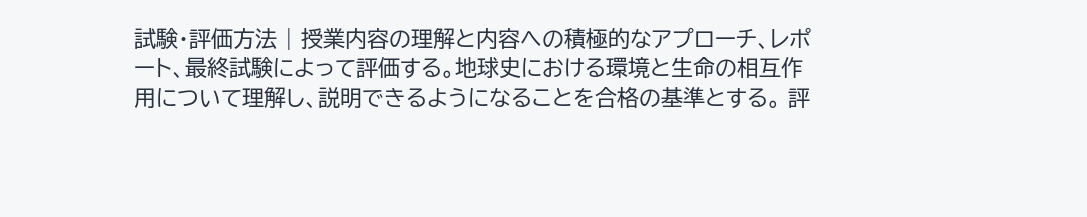試験・評価方法 | 授業内容の理解と内容への積極的なアプローチ、レポート、最終試験によって評価する。地球史における環境と生命の相互作用について理解し、説明できるようになることを合格の基準とする。 評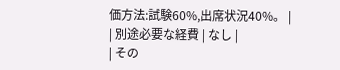価方法:試験60%,出席状況40%。 |
| 別途必要な経費 | なし |
| その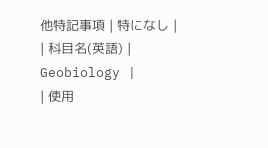他特記事項 | 特になし |
| 科目名(英語) | Geobiology |
| 使用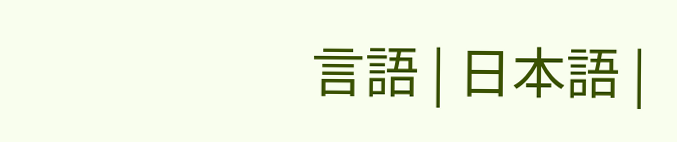言語 | 日本語 |